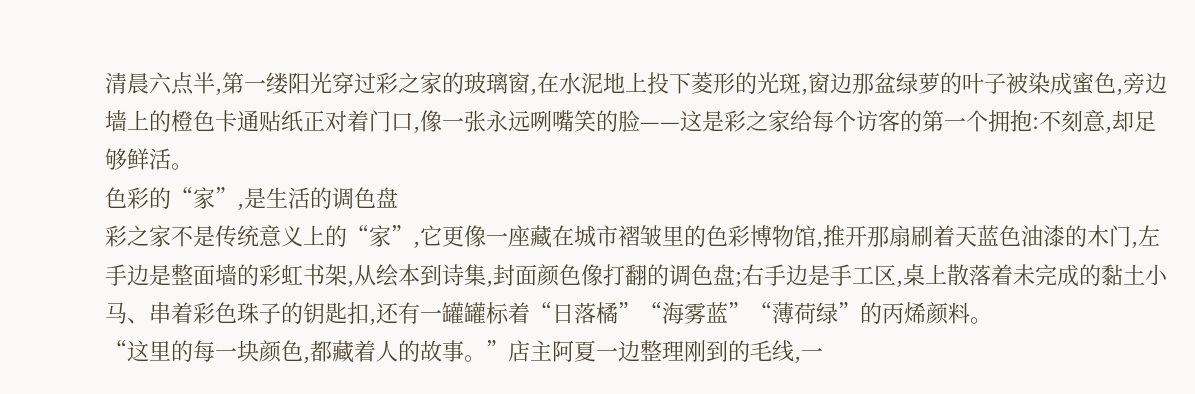清晨六点半,第一缕阳光穿过彩之家的玻璃窗,在水泥地上投下菱形的光斑,窗边那盆绿萝的叶子被染成蜜色,旁边墙上的橙色卡通贴纸正对着门口,像一张永远咧嘴笑的脸——这是彩之家给每个访客的第一个拥抱:不刻意,却足够鲜活。
色彩的“家”,是生活的调色盘
彩之家不是传统意义上的“家”,它更像一座藏在城市褶皱里的色彩博物馆,推开那扇刷着天蓝色油漆的木门,左手边是整面墙的彩虹书架,从绘本到诗集,封面颜色像打翻的调色盘;右手边是手工区,桌上散落着未完成的黏土小马、串着彩色珠子的钥匙扣,还有一罐罐标着“日落橘”“海雾蓝”“薄荷绿”的丙烯颜料。
“这里的每一块颜色,都藏着人的故事。”店主阿夏一边整理刚到的毛线,一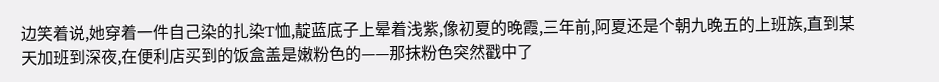边笑着说,她穿着一件自己染的扎染T恤,靛蓝底子上晕着浅紫,像初夏的晚霞,三年前,阿夏还是个朝九晚五的上班族,直到某天加班到深夜,在便利店买到的饭盒盖是嫩粉色的——那抹粉色突然戳中了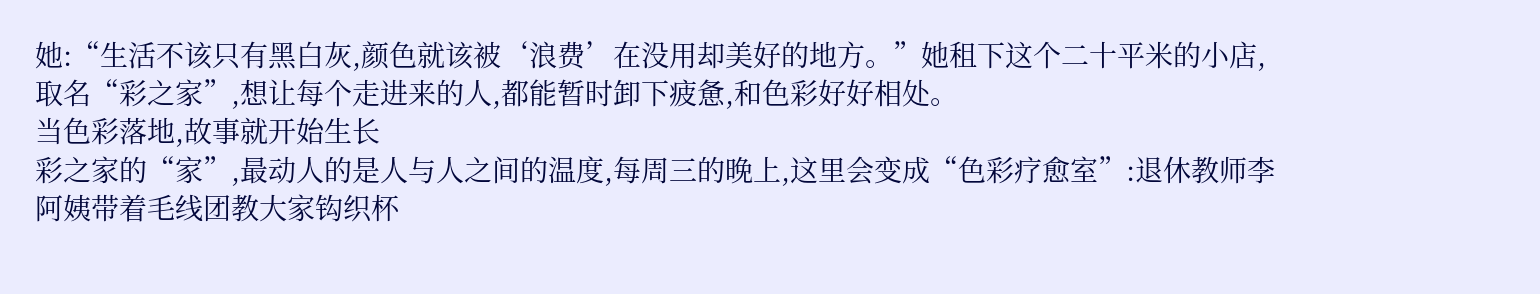她:“生活不该只有黑白灰,颜色就该被‘浪费’在没用却美好的地方。”她租下这个二十平米的小店,取名“彩之家”,想让每个走进来的人,都能暂时卸下疲惫,和色彩好好相处。
当色彩落地,故事就开始生长
彩之家的“家”,最动人的是人与人之间的温度,每周三的晚上,这里会变成“色彩疗愈室”:退休教师李阿姨带着毛线团教大家钩织杯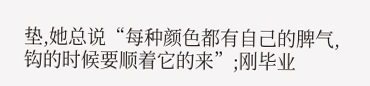垫,她总说“每种颜色都有自己的脾气,钩的时候要顺着它的来”;刚毕业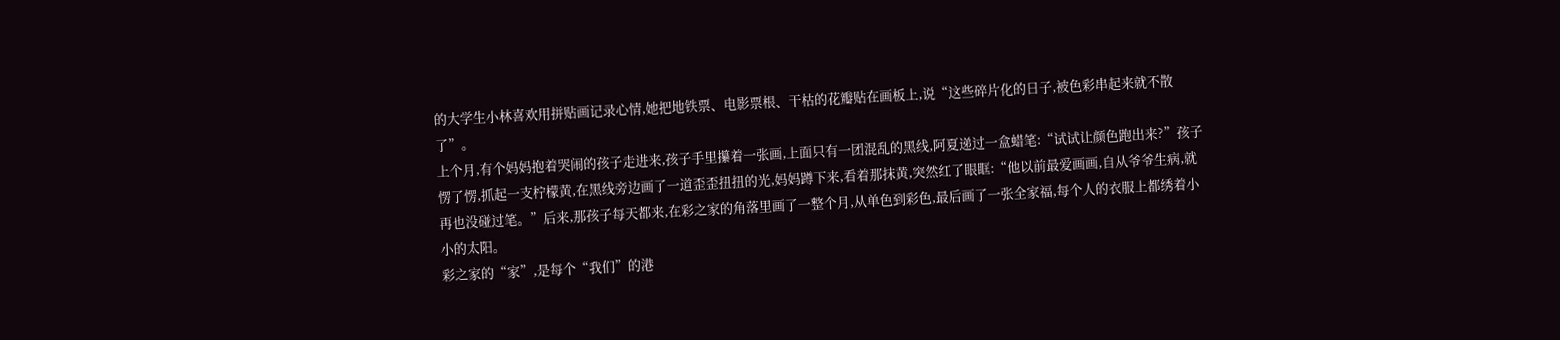的大学生小林喜欢用拼贴画记录心情,她把地铁票、电影票根、干枯的花瓣贴在画板上,说“这些碎片化的日子,被色彩串起来就不散了”。
上个月,有个妈妈抱着哭闹的孩子走进来,孩子手里攥着一张画,上面只有一团混乱的黑线,阿夏递过一盒蜡笔:“试试让颜色跑出来?”孩子愣了愣,抓起一支柠檬黄,在黑线旁边画了一道歪歪扭扭的光,妈妈蹲下来,看着那抹黄,突然红了眼眶:“他以前最爱画画,自从爷爷生病,就再也没碰过笔。”后来,那孩子每天都来,在彩之家的角落里画了一整个月,从单色到彩色,最后画了一张全家福,每个人的衣服上都绣着小小的太阳。
彩之家的“家”,是每个“我们”的港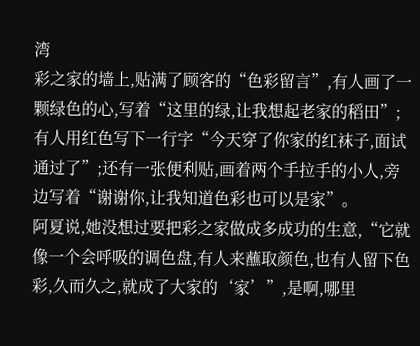湾
彩之家的墙上,贴满了顾客的“色彩留言”,有人画了一颗绿色的心,写着“这里的绿,让我想起老家的稻田”;有人用红色写下一行字“今天穿了你家的红袜子,面试通过了”;还有一张便利贴,画着两个手拉手的小人,旁边写着“谢谢你,让我知道色彩也可以是家”。
阿夏说,她没想过要把彩之家做成多成功的生意,“它就像一个会呼吸的调色盘,有人来蘸取颜色,也有人留下色彩,久而久之,就成了大家的‘家’”,是啊,哪里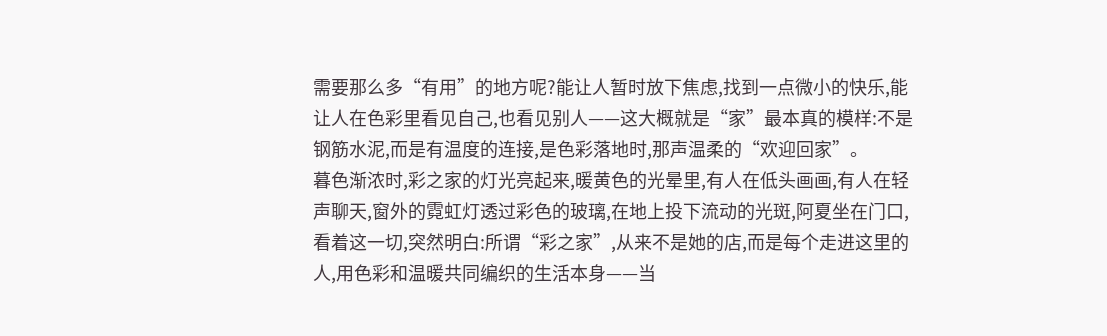需要那么多“有用”的地方呢?能让人暂时放下焦虑,找到一点微小的快乐,能让人在色彩里看见自己,也看见别人——这大概就是“家”最本真的模样:不是钢筋水泥,而是有温度的连接,是色彩落地时,那声温柔的“欢迎回家”。
暮色渐浓时,彩之家的灯光亮起来,暖黄色的光晕里,有人在低头画画,有人在轻声聊天,窗外的霓虹灯透过彩色的玻璃,在地上投下流动的光斑,阿夏坐在门口,看着这一切,突然明白:所谓“彩之家”,从来不是她的店,而是每个走进这里的人,用色彩和温暖共同编织的生活本身——当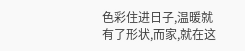色彩住进日子,温暖就有了形状,而家,就在这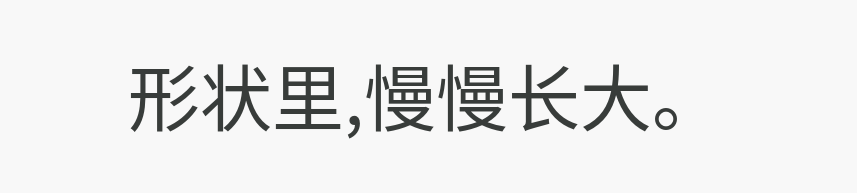形状里,慢慢长大。